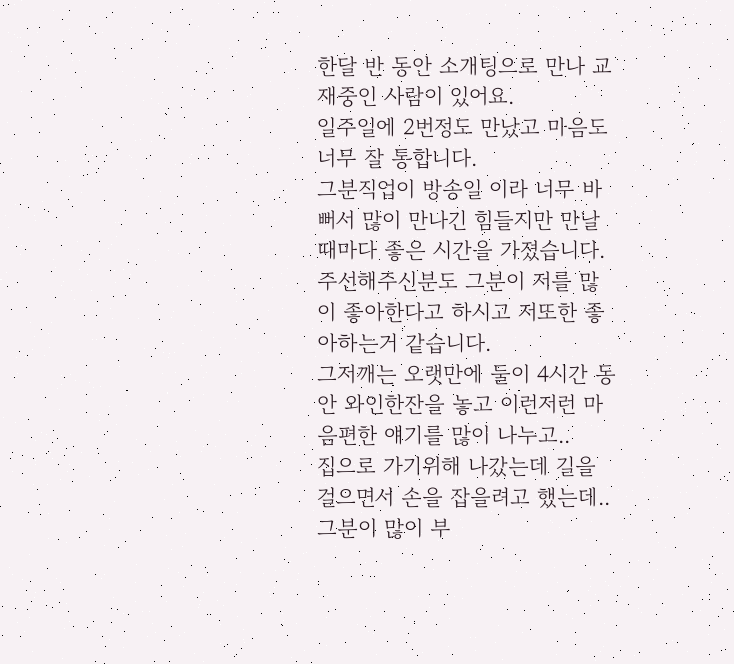한달 반 동안 소개팅으로 만나 교재중인 사람이 있어요.
일주일에 2번정도 만났고 마음도 너무 잘 통합니다.
그분직업이 방송일 이라 너무 바뻐서 많이 만나긴 힘들지만 만날때마다 좋은 시간을 가졌습니다.
주선해주신분도 그분이 저를 많이 좋아한다고 하시고 저또한 좋아하는거 같습니다.
그저깨는 오랫만에 둘이 4시간 동안 와인한잔을 놓고 이런저런 마음편한 얘기를 많이 나누고..
집으로 가기위해 나갔는데 길을 걸으면서 손을 잡을려고 했는데..
그분이 많이 부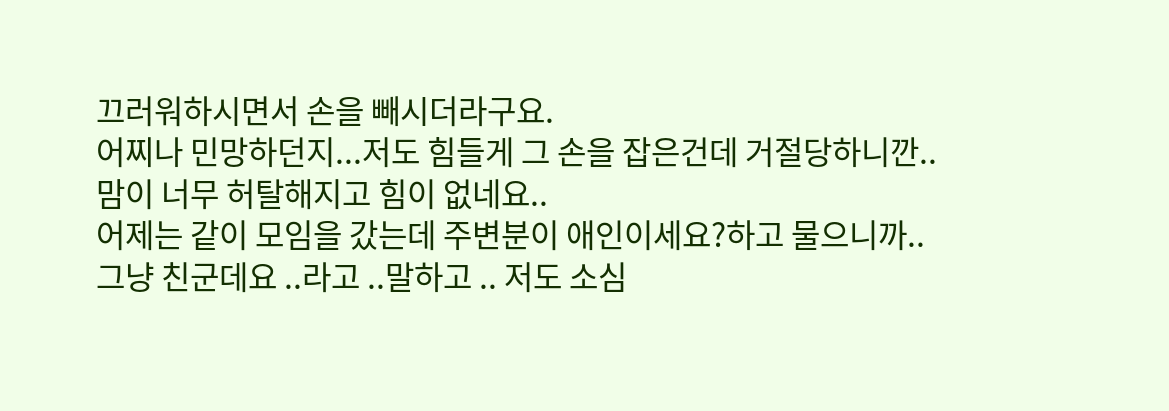끄러워하시면서 손을 빼시더라구요.
어찌나 민망하던지...저도 힘들게 그 손을 잡은건데 거절당하니깐..
맘이 너무 허탈해지고 힘이 없네요..
어제는 같이 모임을 갔는데 주변분이 애인이세요?하고 물으니까..
그냥 친군데요 ..라고 ..말하고 .. 저도 소심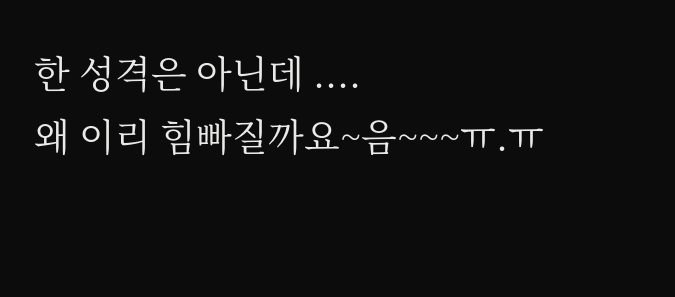한 성격은 아닌데 ....
왜 이리 힘빠질까요~음~~~ㅠ.ㅠ